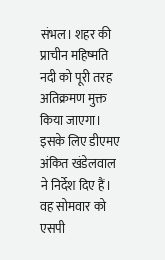संभल। शहर की प्राचीन महिष्मति नदी को पूरी तरह अतिक्रमण मुक्त किया जाएगा। इसके लिए डीएमए अंकित खंडेलवाल ने निर्देश दिए हैं। वह सोमवार को एसपी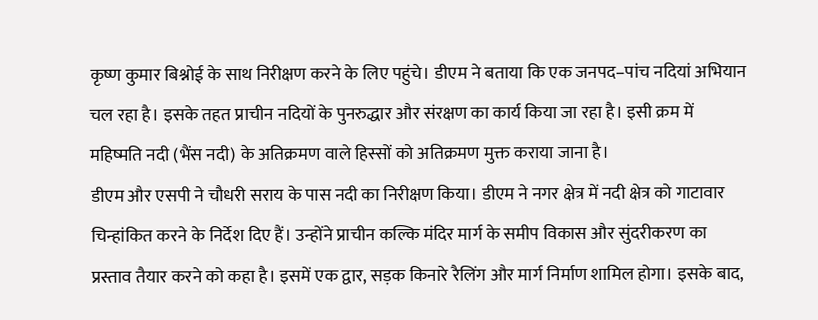कृष्ण कुमार बिश्नोई के साथ निरीक्षण करने के लिए पहुंचे। डीएम ने बताया कि एक जनपद–पांच नदियां अभियान चल रहा है। इसके तहत प्राचीन नदियों के पुनरुद्धार और संरक्षण का कार्य किया जा रहा है। इसी क्रम में महिष्मति नदी (भैंस नदी) के अतिक्रमण वाले हिस्सों को अतिक्रमण मुक्त कराया जाना है।
डीएम और एसपी ने चौधरी सराय के पास नदी का निरीक्षण किया। डीएम ने नगर क्षेत्र में नदी क्षेत्र को गाटावार चिन्हांकित करने के निर्देश दिए हैं। उन्होंने प्राचीन कल्कि मंदिर मार्ग के समीप विकास और सुंदरीकरण का प्रस्ताव तैयार करने को कहा है। इसमें एक द्वार, सड़क किनारे रैलिंग और मार्ग निर्माण शामिल होगा। इसके बाद,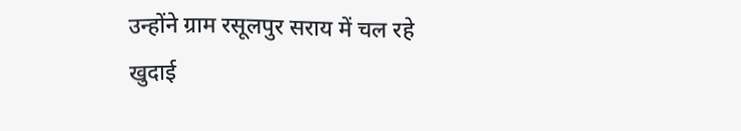उन्होंने ग्राम रसूलपुर सराय में चल रहे खुदाई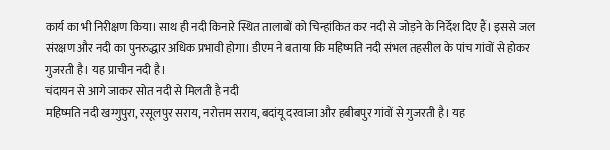कार्य का भी निरीक्षण किया। साथ ही नदी किनारे स्थित तालाबों को चिन्हांकित कर नदी से जोड़ने के निर्देश दिए हैं। इससे जल संरक्षण और नदी का पुनरुद्धार अधिक प्रभावी होगा। डीएम ने बताया कि महिष्मति नदी संभल तहसील के पांच गांवों से होकर गुजरती है। यह प्राचीन नदी है।
चंदायन से आगे जाकर सोत नदी से मिलती है नदी
महिष्मति नदी खग्गुपुरा, रसूलपुर सराय, नरोत्तम सराय, बदांयू दरवाजा और हबीबपुर गांवों से गुजरती है। यह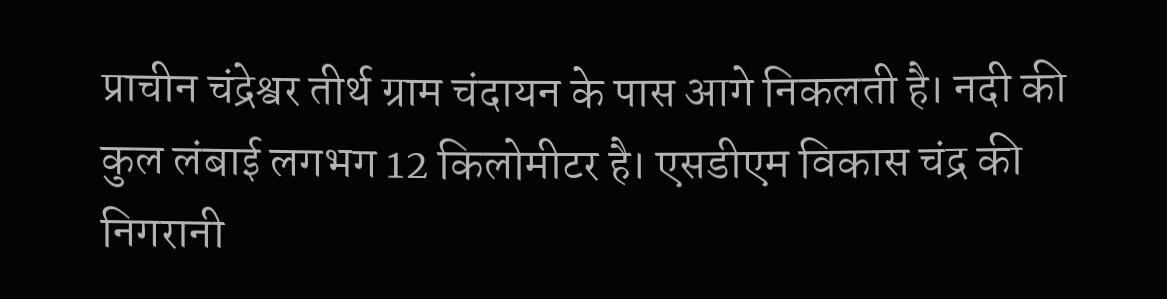प्राचीन चंद्रेश्वर तीर्थ ग्राम चंदायन के पास आगे निकलती है। नदी की कुल लंबाई लगभग 12 किलोमीटर है। एसडीएम विकास चंद्र की निगरानी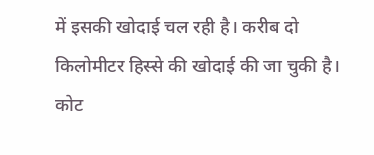में इसकी खोदाई चल रही है। करीब दो किलोमीटर हिस्से की खोदाई की जा चुकी है।
कोट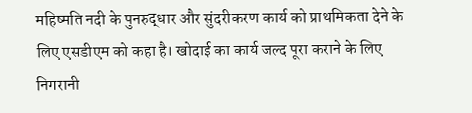महिष्मति नदी के पुनरुद्धार और सुंदरीकरण कार्य को प्राथमिकता देने के लिए एसडीएम को कहा है। खोदाई का कार्य जल्द पूरा कराने के लिए निगरानी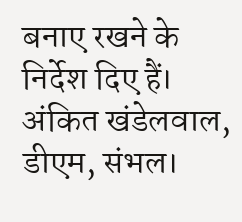बनाए रखने के निर्देश दिए हैं।
अंकित खंडेलवाल, डीएम, संभल।